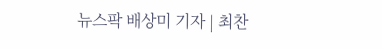뉴스팍 배상미 기자 | 최찬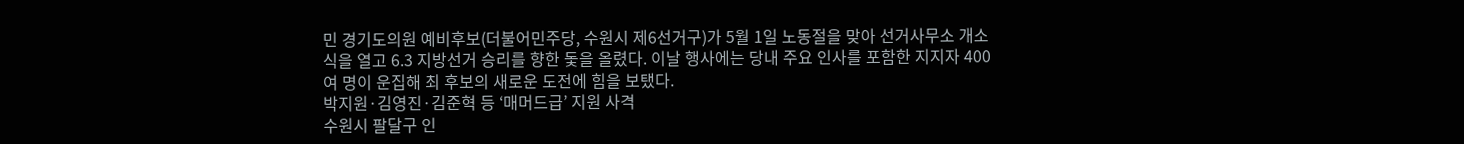민 경기도의원 예비후보(더불어민주당, 수원시 제6선거구)가 5월 1일 노동절을 맞아 선거사무소 개소식을 열고 6.3 지방선거 승리를 향한 돛을 올렸다. 이날 행사에는 당내 주요 인사를 포함한 지지자 400여 명이 운집해 최 후보의 새로운 도전에 힘을 보탰다.
박지원·김영진·김준혁 등 ‘매머드급’ 지원 사격
수원시 팔달구 인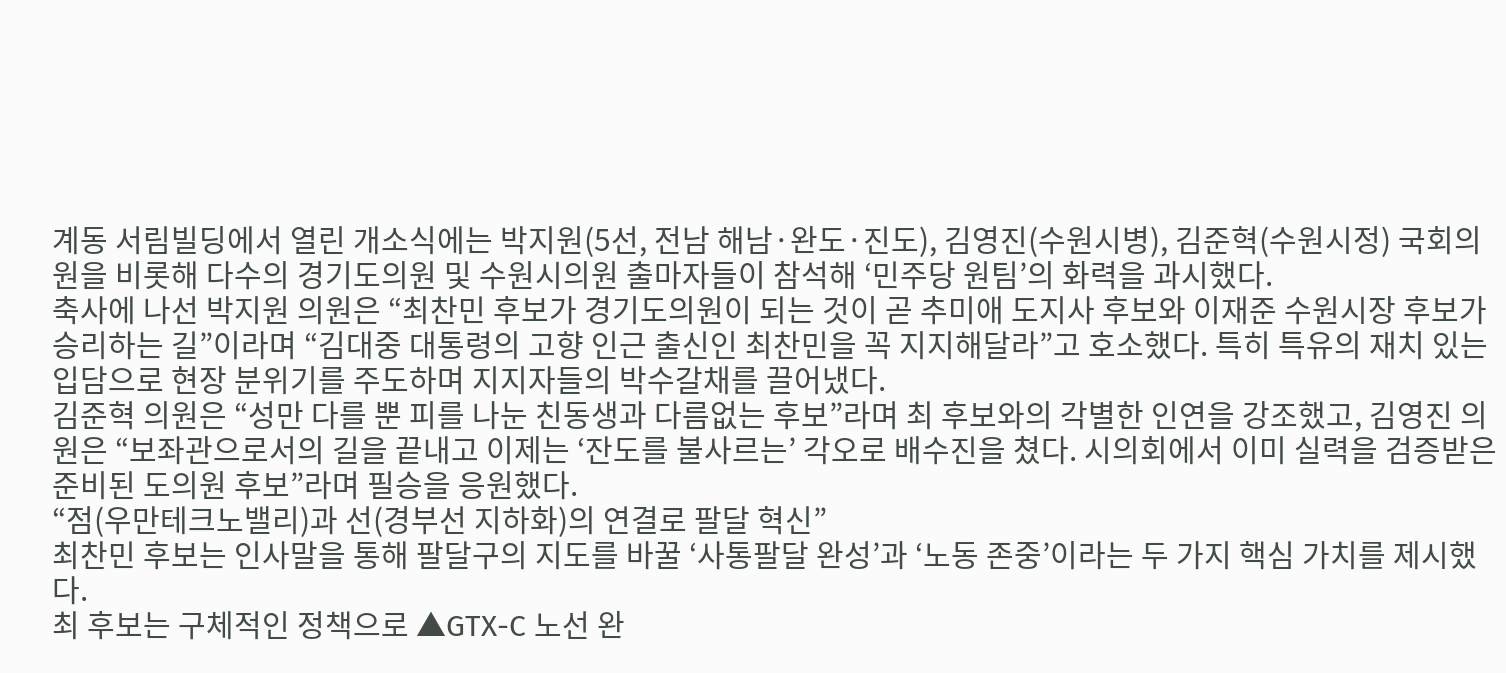계동 서림빌딩에서 열린 개소식에는 박지원(5선, 전남 해남·완도·진도), 김영진(수원시병), 김준혁(수원시정) 국회의원을 비롯해 다수의 경기도의원 및 수원시의원 출마자들이 참석해 ‘민주당 원팀’의 화력을 과시했다.
축사에 나선 박지원 의원은 “최찬민 후보가 경기도의원이 되는 것이 곧 추미애 도지사 후보와 이재준 수원시장 후보가 승리하는 길”이라며 “김대중 대통령의 고향 인근 출신인 최찬민을 꼭 지지해달라”고 호소했다. 특히 특유의 재치 있는 입담으로 현장 분위기를 주도하며 지지자들의 박수갈채를 끌어냈다.
김준혁 의원은 “성만 다를 뿐 피를 나눈 친동생과 다름없는 후보”라며 최 후보와의 각별한 인연을 강조했고, 김영진 의원은 “보좌관으로서의 길을 끝내고 이제는 ‘잔도를 불사르는’ 각오로 배수진을 쳤다. 시의회에서 이미 실력을 검증받은 준비된 도의원 후보”라며 필승을 응원했다.
“점(우만테크노밸리)과 선(경부선 지하화)의 연결로 팔달 혁신”
최찬민 후보는 인사말을 통해 팔달구의 지도를 바꿀 ‘사통팔달 완성’과 ‘노동 존중’이라는 두 가지 핵심 가치를 제시했다.
최 후보는 구체적인 정책으로 ▲GTX-C 노선 완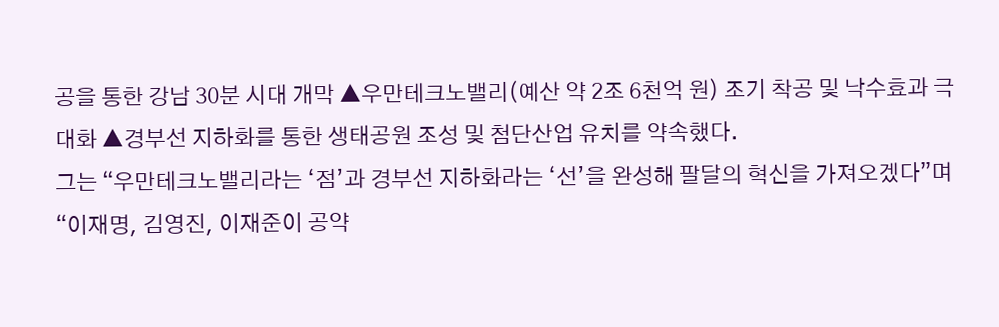공을 통한 강남 30분 시대 개막 ▲우만테크노밸리(예산 약 2조 6천억 원) 조기 착공 및 낙수효과 극대화 ▲경부선 지하화를 통한 생태공원 조성 및 첨단산업 유치를 약속했다.
그는 “우만테크노밸리라는 ‘점’과 경부선 지하화라는 ‘선’을 완성해 팔달의 혁신을 가져오겠다”며 “이재명, 김영진, 이재준이 공약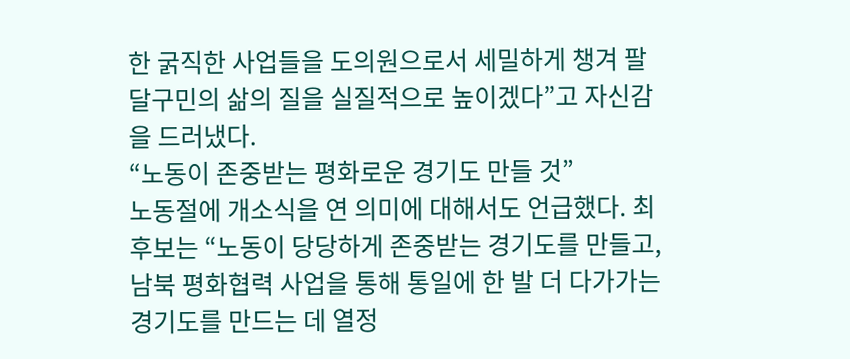한 굵직한 사업들을 도의원으로서 세밀하게 챙겨 팔달구민의 삶의 질을 실질적으로 높이겠다”고 자신감을 드러냈다.
“노동이 존중받는 평화로운 경기도 만들 것”
노동절에 개소식을 연 의미에 대해서도 언급했다. 최 후보는 “노동이 당당하게 존중받는 경기도를 만들고, 남북 평화협력 사업을 통해 통일에 한 발 더 다가가는 경기도를 만드는 데 열정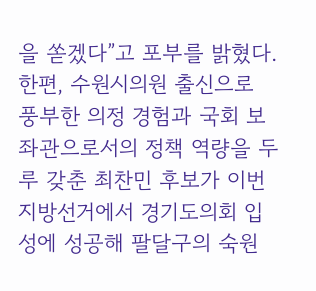을 쏟겠다”고 포부를 밝혔다.
한편, 수원시의원 출신으로 풍부한 의정 경험과 국회 보좌관으로서의 정책 역량을 두루 갖춘 최찬민 후보가 이번 지방선거에서 경기도의회 입성에 성공해 팔달구의 숙원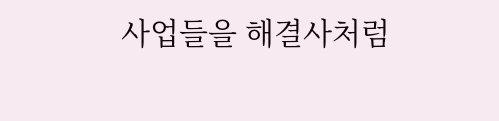사업들을 해결사처럼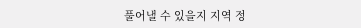풀어낼 수 있을지 지역 정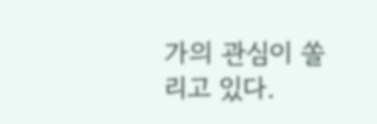가의 관심이 쏠리고 있다.